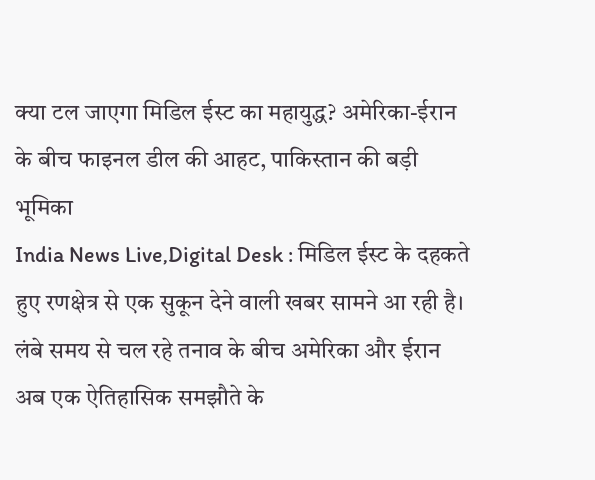क्या टल जाएगा मिडिल ईस्ट का महायुद्ध? अमेरिका-ईरान के बीच फाइनल डील की आहट, पाकिस्तान की बड़ी भूमिका
India News Live,Digital Desk : मिडिल ईस्ट के दहकते हुए रणक्षेत्र से एक सुकून देने वाली खबर सामने आ रही है। लंबे समय से चल रहे तनाव के बीच अमेरिका और ईरान अब एक ऐतिहासिक समझौते के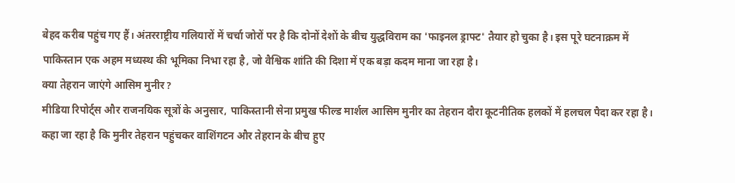बेहद करीब पहुंच गए हैं। अंतरराष्ट्रीय गलियारों में चर्चा जोरों पर है कि दोनों देशों के बीच युद्धविराम का 'फाइनल ड्राफ्ट' तैयार हो चुका है। इस पूरे घटनाक्रम में पाकिस्तान एक अहम मध्यस्थ की भूमिका निभा रहा है, जो वैश्विक शांति की दिशा में एक बड़ा कदम माना जा रहा है।
क्या तेहरान जाएंगे आसिम मुनीर?
मीडिया रिपोर्ट्स और राजनयिक सूत्रों के अनुसार, पाकिस्तानी सेना प्रमुख फील्ड मार्शल आसिम मुनीर का तेहरान दौरा कूटनीतिक हलकों में हलचल पैदा कर रहा है। कहा जा रहा है कि मुनीर तेहरान पहुंचकर वाशिंगटन और तेहरान के बीच हुए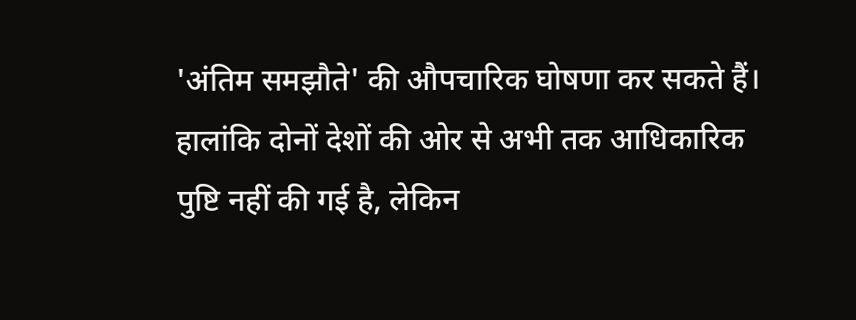'अंतिम समझौते' की औपचारिक घोषणा कर सकते हैं। हालांकि दोनों देशों की ओर से अभी तक आधिकारिक पुष्टि नहीं की गई है, लेकिन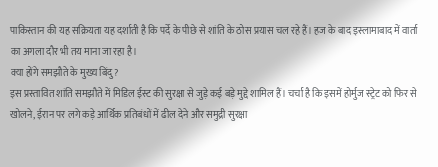पाकिस्तान की यह सक्रियता यह दर्शाती है कि पर्दे के पीछे से शांति के ठोस प्रयास चल रहे हैं। हज के बाद इस्लामाबाद में वार्ता का अगला दौर भी तय माना जा रहा है।
क्या होंगे समझौते के मुख्य बिंदु?
इस प्रस्तावित शांति समझौते में मिडिल ईस्ट की सुरक्षा से जुड़े कई बड़े मुद्दे शामिल हैं। चर्चा है कि इसमें होर्मुज स्ट्रेट को फिर से खोलने, ईरान पर लगे कड़े आर्थिक प्रतिबंधों में ढील देने और समुद्री सुरक्षा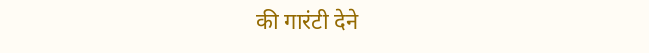की गारंटी देने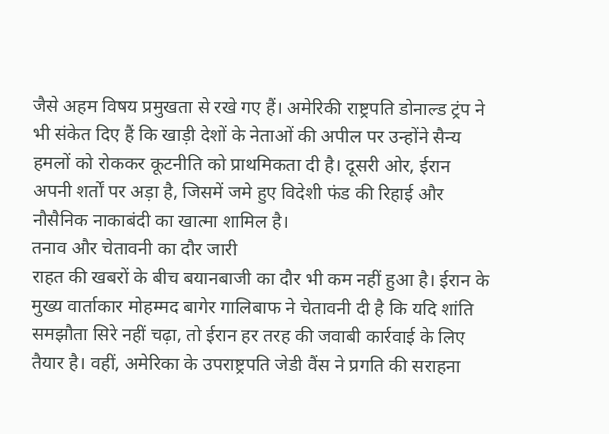जैसे अहम विषय प्रमुखता से रखे गए हैं। अमेरिकी राष्ट्रपति डोनाल्ड ट्रंप ने भी संकेत दिए हैं कि खाड़ी देशों के नेताओं की अपील पर उन्होंने सैन्य हमलों को रोककर कूटनीति को प्राथमिकता दी है। दूसरी ओर, ईरान अपनी शर्तों पर अड़ा है, जिसमें जमे हुए विदेशी फंड की रिहाई और नौसैनिक नाकाबंदी का खात्मा शामिल है।
तनाव और चेतावनी का दौर जारी
राहत की खबरों के बीच बयानबाजी का दौर भी कम नहीं हुआ है। ईरान के मुख्य वार्ताकार मोहम्मद बागेर गालिबाफ ने चेतावनी दी है कि यदि शांति समझौता सिरे नहीं चढ़ा, तो ईरान हर तरह की जवाबी कार्रवाई के लिए तैयार है। वहीं, अमेरिका के उपराष्ट्रपति जेडी वैंस ने प्रगति की सराहना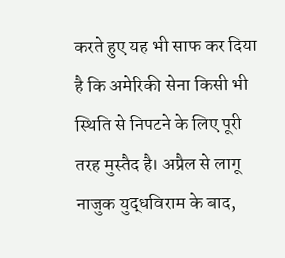करते हुए यह भी साफ कर दिया है कि अमेरिकी सेना किसी भी स्थिति से निपटने के लिए पूरी तरह मुस्तैद है। अप्रैल से लागू नाजुक युद्धविराम के बाद,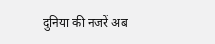दुनिया की नजरें अब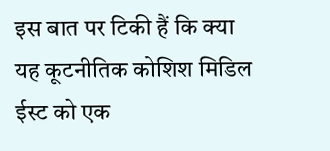इस बात पर टिकी हैं कि क्या यह कूटनीतिक कोशिश मिडिल ईस्ट को एक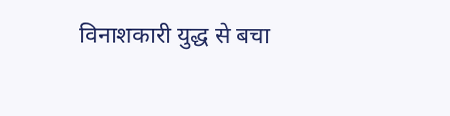विनाशकारी युद्ध से बचा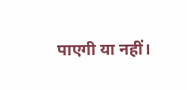पाएगी या नहीं।